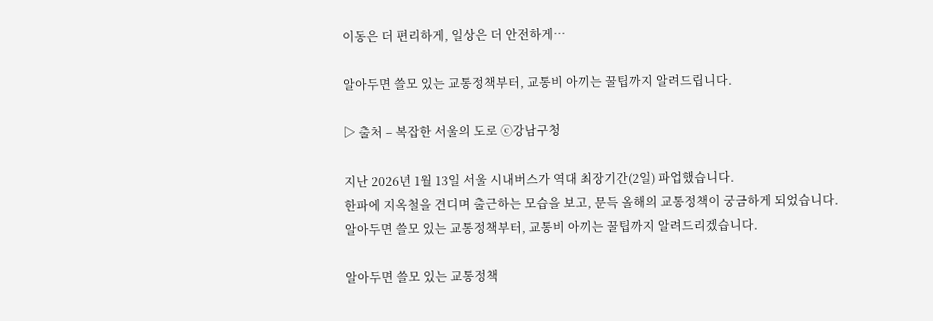이동은 더 편리하게, 일상은 더 안전하게…

알아두면 쓸모 있는 교통정책부터, 교통비 아끼는 꿀팁까지 알려드립니다.

▷ 출처 – 복잡한 서울의 도로 ⓒ강남구청

지난 2026년 1월 13일 서울 시내버스가 역대 최장기간(2일) 파업했습니다.
한파에 지옥철을 견디며 출근하는 모습을 보고, 문득 올해의 교통정책이 궁금하게 되었습니다.
알아두면 쓸모 있는 교통정책부터, 교통비 아끼는 꿀팁까지 알려드리겠습니다.

알아두면 쓸모 있는 교통정책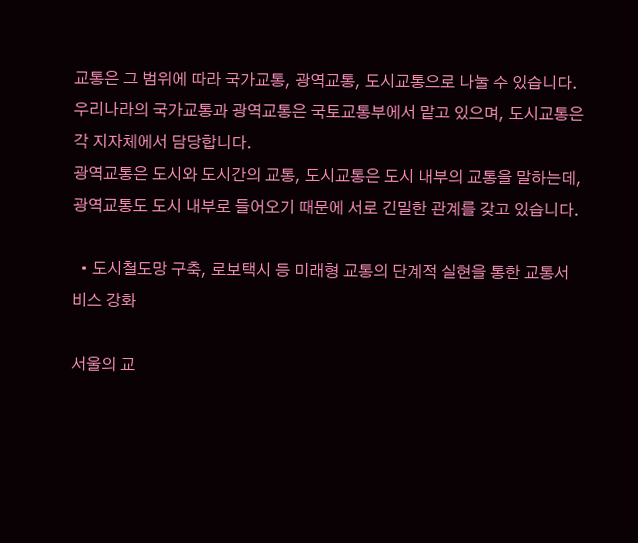교통은 그 범위에 따라 국가교통, 광역교통, 도시교통으로 나눌 수 있습니다.
우리나라의 국가교통과 광역교통은 국토교통부에서 맡고 있으며, 도시교통은 각 지자체에서 담당합니다.
광역교통은 도시와 도시간의 교통, 도시교통은 도시 내부의 교통을 말하는데, 광역교통도 도시 내부로 들어오기 때문에 서로 긴밀한 관계를 갖고 있습니다.

  • 도시철도망 구축, 로보택시 등 미래형 교통의 단계적 실현을 통한 교통서비스 강화

서울의 교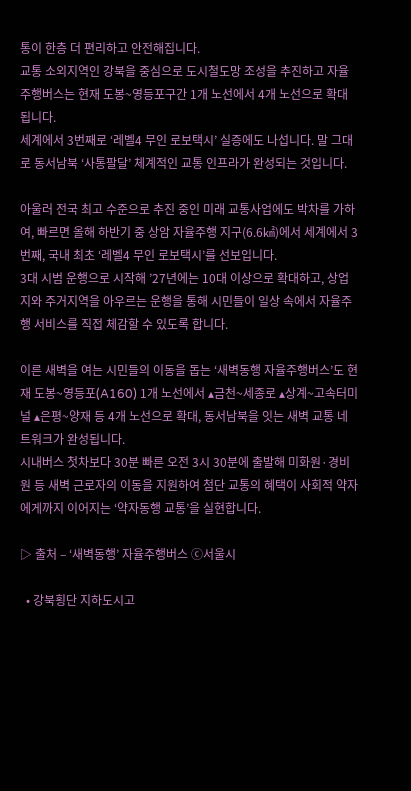통이 한층 더 편리하고 안전해집니다.
교통 소외지역인 강북을 중심으로 도시철도망 조성을 추진하고 자율주행버스는 현재 도봉~영등포구간 1개 노선에서 4개 노선으로 확대됩니다.
세계에서 3번째로 ‘레벨4 무인 로보택시’ 실증에도 나섭니다. 말 그대로 동서남북 ‘사통팔달’ 체계적인 교통 인프라가 완성되는 것입니다.

아울러 전국 최고 수준으로 추진 중인 미래 교통사업에도 박차를 가하여, 빠르면 올해 하반기 중 상암 자율주행 지구(6.6㎢)에서 세계에서 3번째, 국내 최초 ‘레벨4 무인 로보택시’를 선보입니다.
3대 시범 운행으로 시작해 ’27년에는 10대 이상으로 확대하고, 상업지와 주거지역을 아우르는 운행을 통해 시민들이 일상 속에서 자율주행 서비스를 직접 체감할 수 있도록 합니다.

이른 새벽을 여는 시민들의 이동을 돕는 ‘새벽동행 자율주행버스’도 현재 도봉~영등포(A160) 1개 노선에서 ▴금천~세종로 ▴상계~고속터미널 ▴은평~양재 등 4개 노선으로 확대, 동서남북을 잇는 새벽 교통 네트워크가 완성됩니다.
시내버스 첫차보다 30분 빠른 오전 3시 30분에 출발해 미화원·경비원 등 새벽 근로자의 이동을 지원하여 첨단 교통의 혜택이 사회적 약자에게까지 이어지는 ‘약자동행 교통’을 실현합니다.

▷ 출처 – ‘새벽동행’ 자율주행버스 ⓒ서울시

  • 강북횡단 지하도시고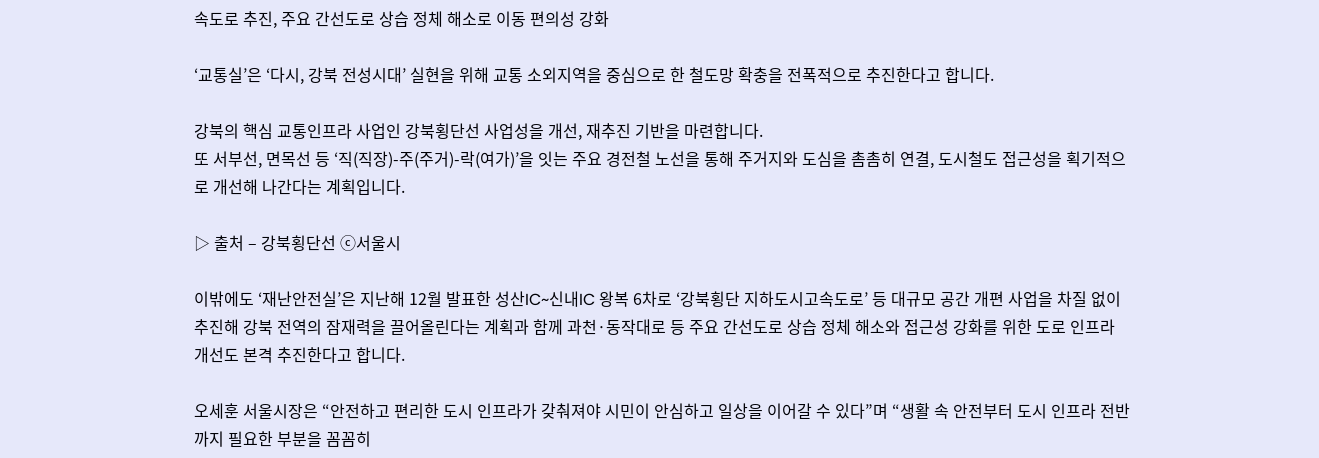속도로 추진, 주요 간선도로 상습 정체 해소로 이동 편의성 강화

‘교통실’은 ‘다시, 강북 전성시대’ 실현을 위해 교통 소외지역을 중심으로 한 철도망 확충을 전폭적으로 추진한다고 합니다.

강북의 핵심 교통인프라 사업인 강북횡단선 사업성을 개선, 재추진 기반을 마련합니다.
또 서부선, 면목선 등 ‘직(직장)-주(주거)-락(여가)’을 잇는 주요 경전철 노선을 통해 주거지와 도심을 촘촘히 연결, 도시철도 접근성을 획기적으로 개선해 나간다는 계획입니다.

▷ 출처 – 강북횡단선 ⓒ서울시

이밖에도 ‘재난안전실’은 지난해 12월 발표한 성산IC~신내IC 왕복 6차로 ‘강북횡단 지하도시고속도로’ 등 대규모 공간 개편 사업을 차질 없이 추진해 강북 전역의 잠재력을 끌어올린다는 계획과 함께 과천·동작대로 등 주요 간선도로 상습 정체 해소와 접근성 강화를 위한 도로 인프라 개선도 본격 추진한다고 합니다.

오세훈 서울시장은 “안전하고 편리한 도시 인프라가 갖춰져야 시민이 안심하고 일상을 이어갈 수 있다”며 “생활 속 안전부터 도시 인프라 전반까지 필요한 부분을 꼼꼼히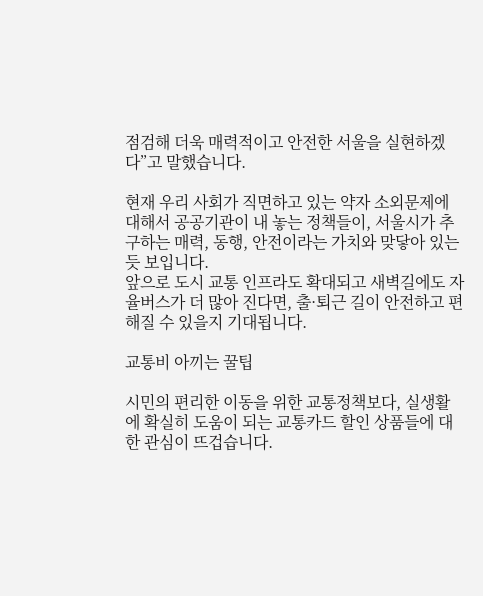점검해 더욱 매력적이고 안전한 서울을 실현하겠다”고 말했습니다.

현재 우리 사회가 직면하고 있는 약자 소외문제에 대해서 공공기관이 내 놓는 정책들이, 서울시가 추구하는 매력, 동행, 안전이라는 가치와 맞닿아 있는 듯 보입니다.
앞으로 도시 교통 인프라도 확대되고 새벽길에도 자율버스가 더 많아 진다면, 출·퇴근 길이 안전하고 편해질 수 있을지 기대됩니다.

교통비 아끼는 꿀팁

시민의 편리한 이동을 위한 교통정책보다, 실생활에 확실히 도움이 되는 교통카드 할인 상품들에 대한 관심이 뜨겁습니다.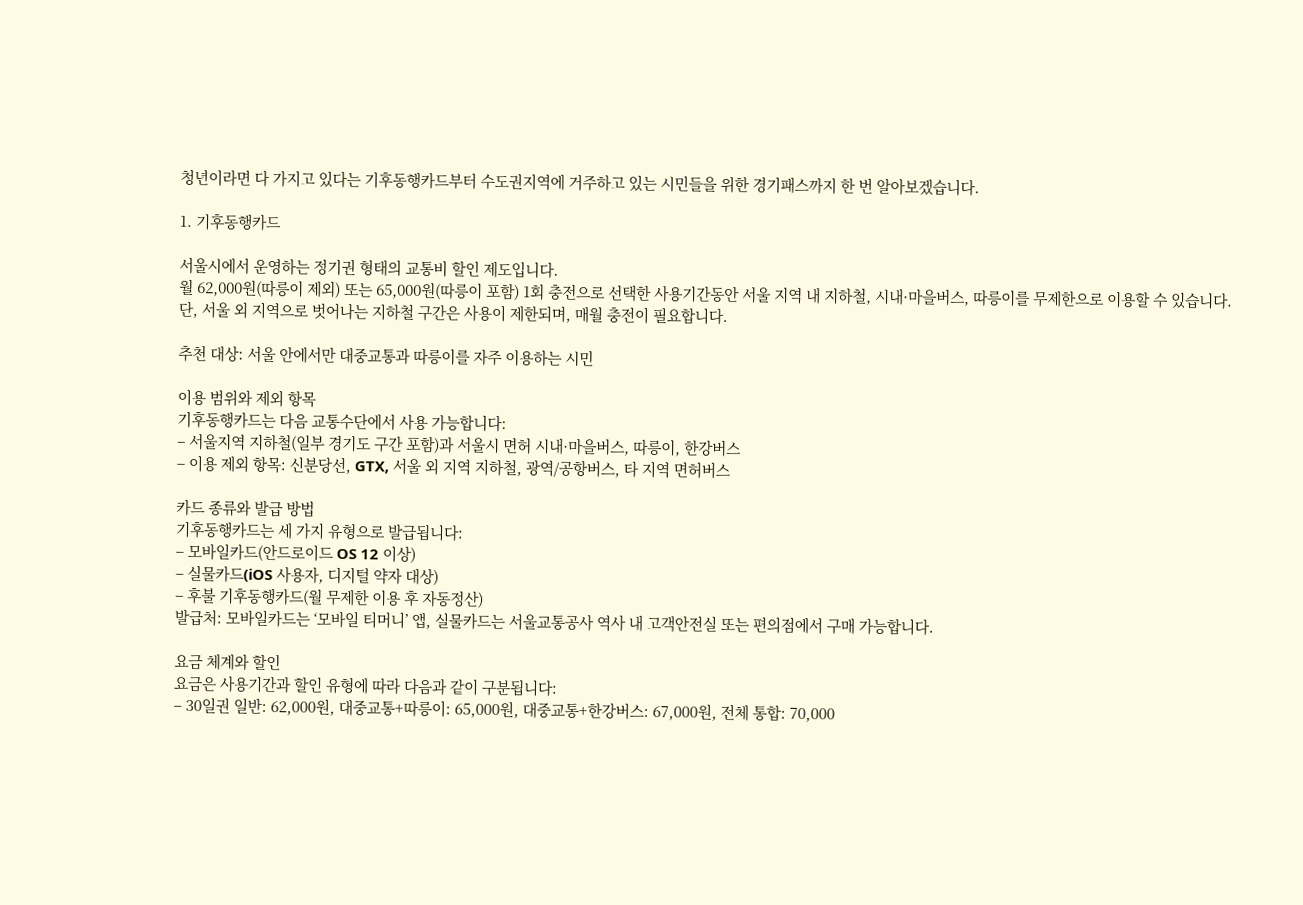청년이라면 다 가지고 있다는 기후동행카드부터 수도권지역에 거주하고 있는 시민들을 위한 경기패스까지 한 번 알아보겠습니다.

1. 기후동행카드

서울시에서 운영하는 정기권 형태의 교통비 할인 제도입니다.
월 62,000원(따릉이 제외) 또는 65,000원(따릉이 포함) 1회 충전으로 선택한 사용기간동안 서울 지역 내 지하철, 시내·마을버스, 따릉이를 무제한으로 이용할 수 있습니다.
단, 서울 외 지역으로 벗어나는 지하철 구간은 사용이 제한되며, 매월 충전이 필요합니다.

추천 대상: 서울 안에서만 대중교통과 따릉이를 자주 이용하는 시민

이용 범위와 제외 항목
기후동행카드는 다음 교통수단에서 사용 가능합니다:
– 서울지역 지하철(일부 경기도 구간 포함)과 서울시 면허 시내·마을버스, 따릉이, 한강버스
– 이용 제외 항목: 신분당선, GTX, 서울 외 지역 지하철, 광역/공항버스, 타 지역 면허버스

카드 종류와 발급 방법
기후동행카드는 세 가지 유형으로 발급됩니다:
– 모바일카드(안드로이드 OS 12 이상)
– 실물카드(iOS 사용자, 디지털 약자 대상)
– 후불 기후동행카드(월 무제한 이용 후 자동정산)
발급처: 모바일카드는 ‘모바일 티머니’ 앱, 실물카드는 서울교통공사 역사 내 고객안전실 또는 편의점에서 구매 가능합니다.

요금 체계와 할인
요금은 사용기간과 할인 유형에 따라 다음과 같이 구분됩니다:
– 30일권 일반: 62,000원, 대중교통+따릉이: 65,000원, 대중교통+한강버스: 67,000원, 전체 통합: 70,000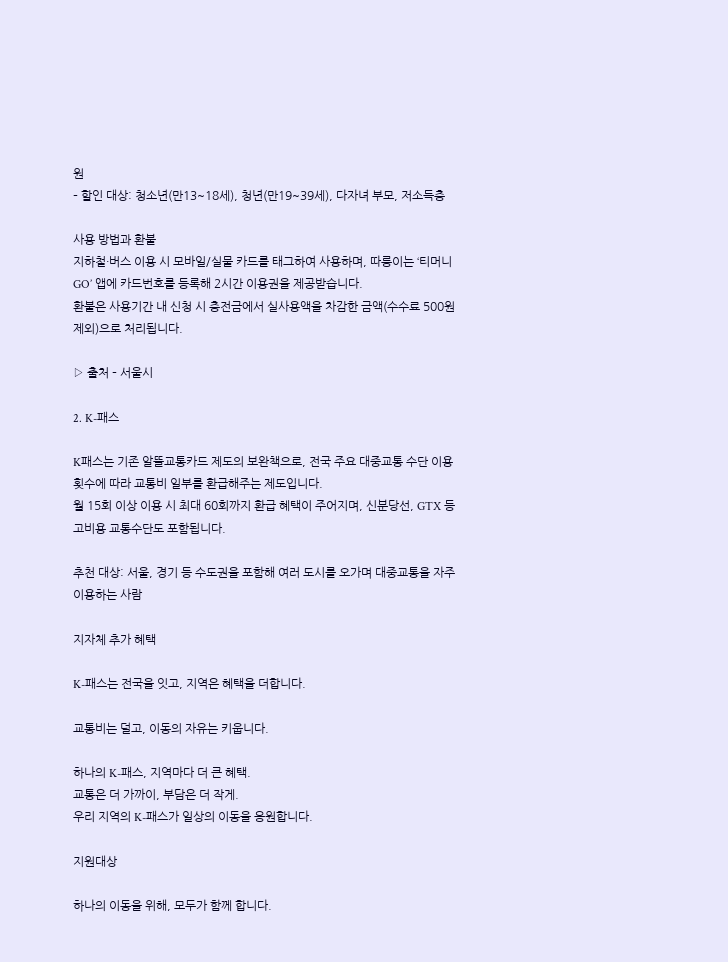원
– 할인 대상: 청소년(만13~18세), 청년(만19~39세), 다자녀 부모, 저소득층

사용 방법과 환불
지하철·버스 이용 시 모바일/실물 카드를 태그하여 사용하며, 따릉이는 ‘티머니 GO’ 앱에 카드번호를 등록해 2시간 이용권을 제공받습니다.
환불은 사용기간 내 신청 시 충전금에서 실사용액을 차감한 금액(수수료 500원 제외)으로 처리됩니다.

▷ 출처 – 서울시

2. K-패스

K패스는 기존 알뜰교통카드 제도의 보완책으로, 전국 주요 대중교통 수단 이용 횟수에 따라 교통비 일부를 환급해주는 제도입니다.
월 15회 이상 이용 시 최대 60회까지 환급 혜택이 주어지며, 신분당선, GTX 등 고비용 교통수단도 포함됩니다.

추천 대상: 서울, 경기 등 수도권을 포함해 여러 도시를 오가며 대중교통을 자주 이용하는 사람

지자체 추가 혜택

K-패스는 전국을 잇고, 지역은 혜택을 더합니다.

교통비는 덜고, 이동의 자유는 키웁니다.

하나의 K-패스, 지역마다 더 큰 혜택.
교통은 더 가까이, 부담은 더 작게.
우리 지역의 K-패스가 일상의 이동을 응원합니다.

지원대상

하나의 이동을 위해, 모두가 함께 합니다.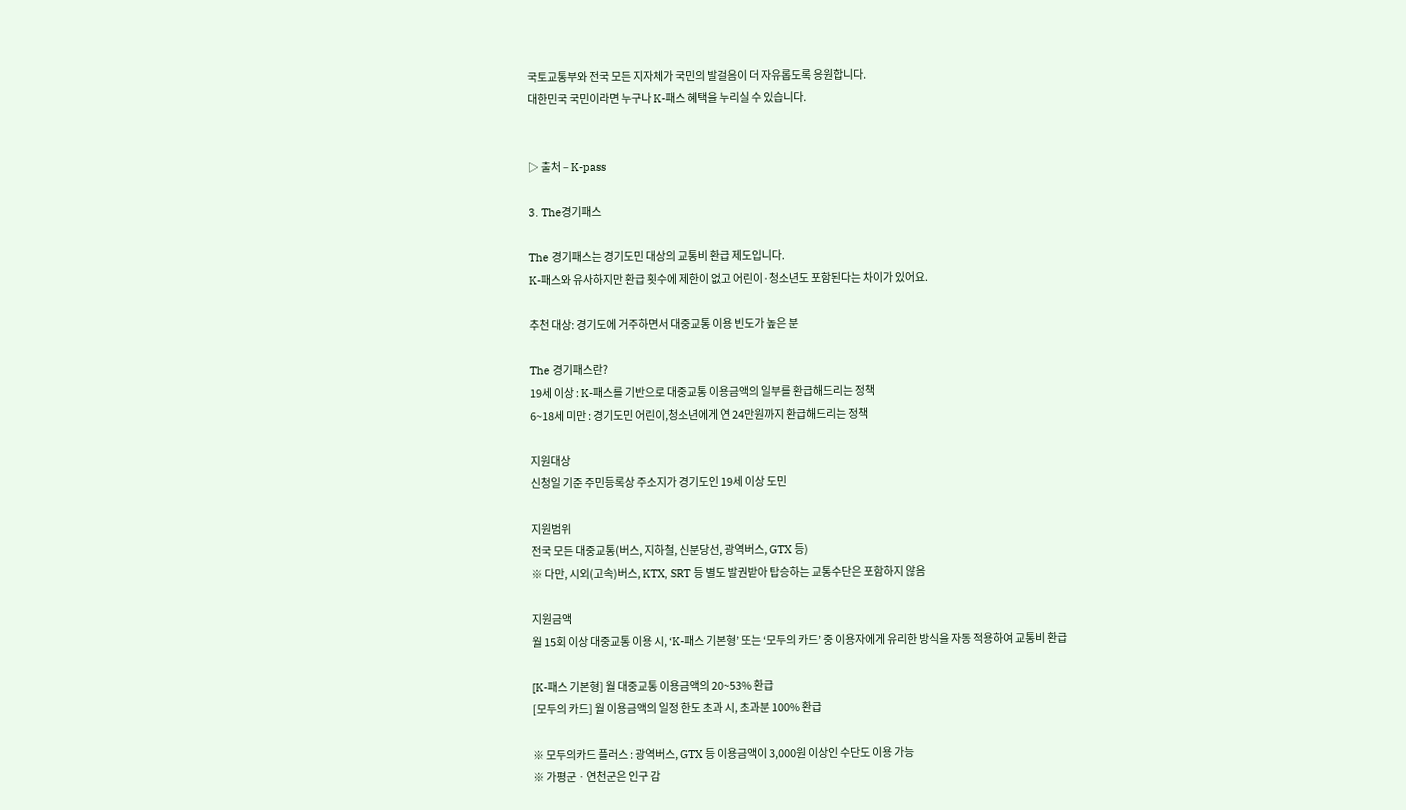국토교통부와 전국 모든 지자체가 국민의 발걸음이 더 자유롭도록 응원합니다.
대한민국 국민이라면 누구나 K-패스 혜택을 누리실 수 있습니다.


▷ 출처 – K-pass

3. The경기패스

The 경기패스는 경기도민 대상의 교통비 환급 제도입니다.
K-패스와 유사하지만 환급 횟수에 제한이 없고 어린이·청소년도 포함된다는 차이가 있어요.

추천 대상: 경기도에 거주하면서 대중교통 이용 빈도가 높은 분

The 경기패스란?
19세 이상 : K-패스를 기반으로 대중교통 이용금액의 일부를 환급해드리는 정책
6~18세 미만 : 경기도민 어린이,청소년에게 연 24만원까지 환급해드리는 정책

지원대상
신청일 기준 주민등록상 주소지가 경기도인 19세 이상 도민

지원범위
전국 모든 대중교통(버스, 지하철, 신분당선, 광역버스, GTX 등)
※ 다만, 시외(고속)버스, KTX, SRT 등 별도 발권받아 탑승하는 교통수단은 포함하지 않음

지원금액
월 15회 이상 대중교통 이용 시, ‘K-패스 기본형’ 또는 ‘모두의 카드’ 중 이용자에게 유리한 방식을 자동 적용하여 교통비 환급

[K-패스 기본형] 월 대중교통 이용금액의 20~53% 환급
[모두의 카드] 월 이용금액의 일정 한도 초과 시, 초과분 100% 환급

※ 모두의카드 플러스 : 광역버스, GTX 등 이용금액이 3,000원 이상인 수단도 이용 가능
※ 가평군ㆍ연천군은 인구 감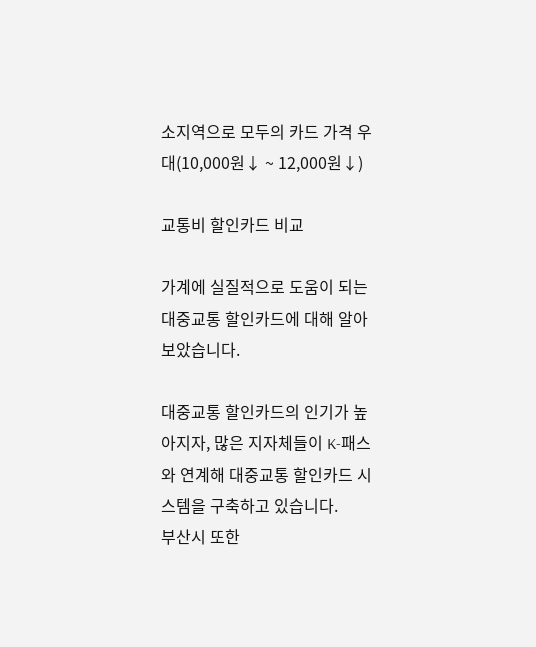소지역으로 모두의 카드 가격 우대(10,000원↓ ~ 12,000원↓)

교통비 할인카드 비교

가계에 실질적으로 도움이 되는 대중교통 할인카드에 대해 알아보았습니다.

대중교통 할인카드의 인기가 높아지자, 많은 지자체들이 K-패스와 연계해 대중교통 할인카드 시스템을 구축하고 있습니다.
부산시 또한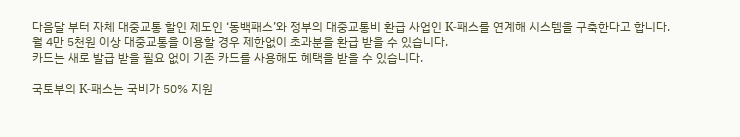다음달 부터 자체 대중교통 할인 제도인 ‘동백패스’와 정부의 대중교통비 환급 사업인 K-패스를 연계해 시스템을 구축한다고 합니다.
월 4만 5천원 이상 대중교통을 이용할 경우 제한없이 초과분을 환급 받을 수 있습니다.
카드는 새로 발급 받을 필요 없이 기존 카드를 사용해도 혜택을 받을 수 있습니다.

국토부의 K-패스는 국비가 50% 지원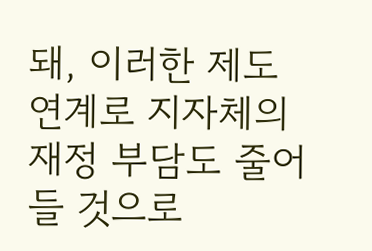돼, 이러한 제도 연계로 지자체의 재정 부담도 줄어들 것으로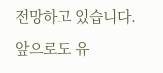전망하고 있습니다.
앞으로도 유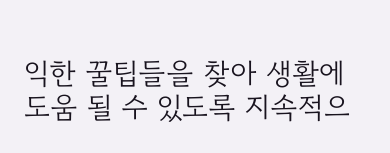익한 꿀팁들을 찾아 생활에 도움 될 수 있도록 지속적으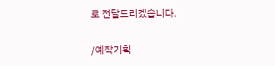로 전달드리겠습니다.

/예작기획